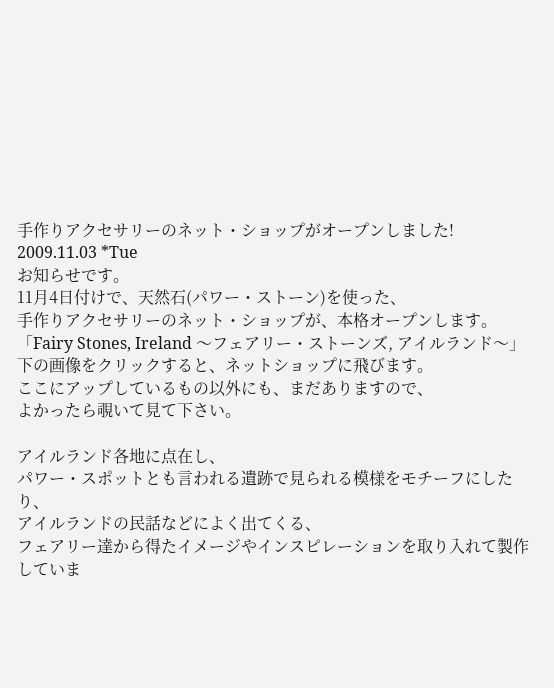手作りアクセサリーのネット・ショップがオープンしました!
2009.11.03 *Tue
お知らせです。
11月4日付けで、天然石(パワー・ストーン)を使った、
手作りアクセサリーのネット・ショップが、本格オープンします。
「Fairy Stones, Ireland 〜フェアリー・ストーンズ, アイルランド〜」
下の画像をクリックすると、ネットショップに飛びます。
ここにアップしているもの以外にも、まだありますので、
よかったら覗いて見て下さい。

アイルランド各地に点在し、
パワー・スポットとも言われる遺跡で見られる模様をモチーフにしたり、
アイルランドの民話などによく出てくる、
フェアリー達から得たイメージやインスピレーションを取り入れて製作していま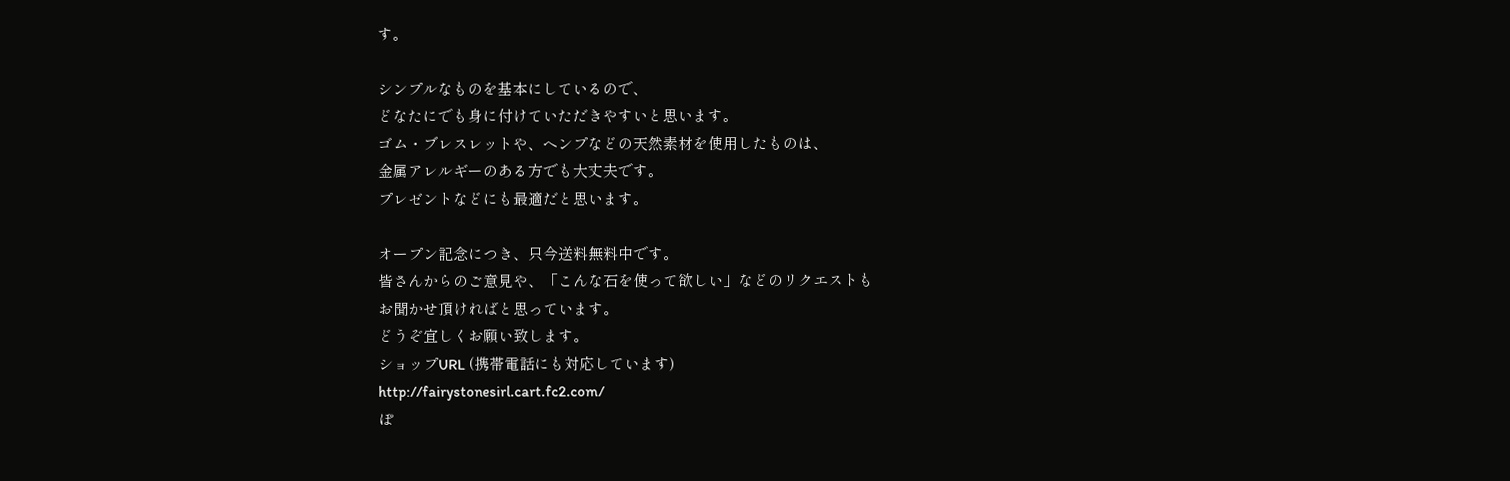す。

シンプルなものを基本にしているので、
どなたにでも身に付けていただきやすいと思います。
ゴム・ブレスレットや、ヘンプなどの天然素材を使用したものは、
金属アレルギーのある方でも大丈夫です。
プレゼントなどにも最適だと思います。

オープン記念につき、只今送料無料中です。
皆さんからのご意見や、「こんな石を使って欲しい」などのリクエストも
お聞かせ頂ければと思っています。
どうぞ宜しくお願い致します。
ショップURL (携帯電話にも対応しています)
http://fairystonesirl.cart.fc2.com/
ぽ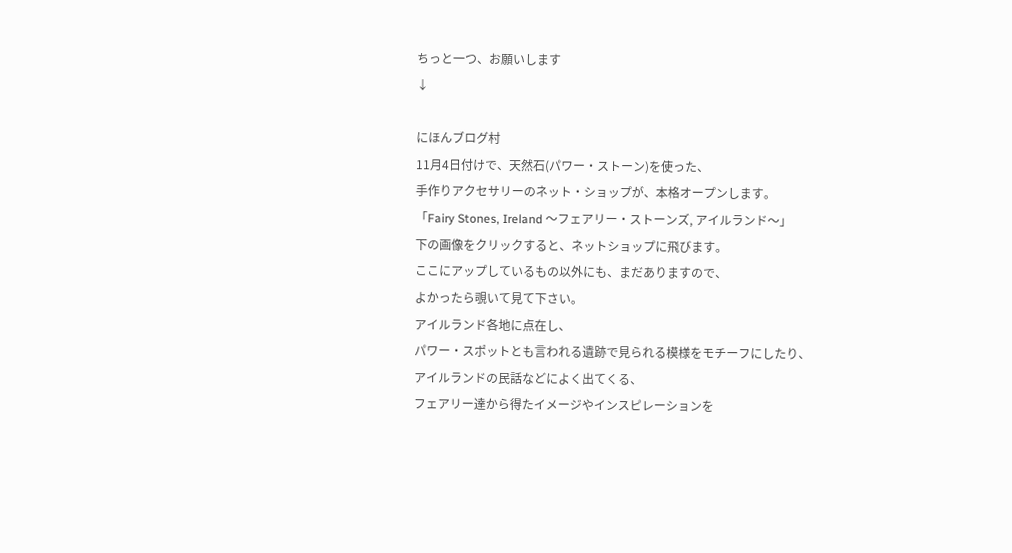ちっと一つ、お願いします
↓

にほんブログ村
11月4日付けで、天然石(パワー・ストーン)を使った、
手作りアクセサリーのネット・ショップが、本格オープンします。
「Fairy Stones, Ireland 〜フェアリー・ストーンズ, アイルランド〜」
下の画像をクリックすると、ネットショップに飛びます。
ここにアップしているもの以外にも、まだありますので、
よかったら覗いて見て下さい。
アイルランド各地に点在し、
パワー・スポットとも言われる遺跡で見られる模様をモチーフにしたり、
アイルランドの民話などによく出てくる、
フェアリー達から得たイメージやインスピレーションを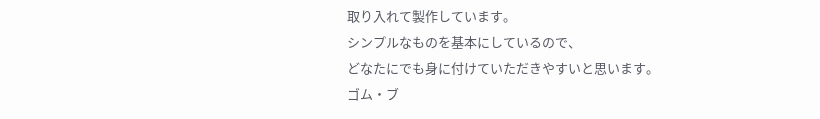取り入れて製作しています。
シンプルなものを基本にしているので、
どなたにでも身に付けていただきやすいと思います。
ゴム・ブ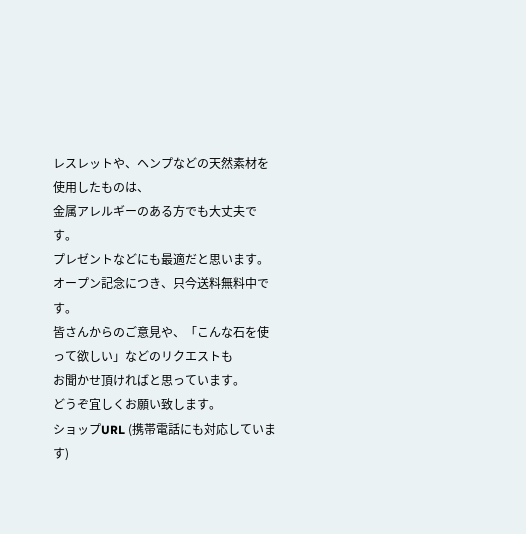レスレットや、ヘンプなどの天然素材を使用したものは、
金属アレルギーのある方でも大丈夫です。
プレゼントなどにも最適だと思います。
オープン記念につき、只今送料無料中です。
皆さんからのご意見や、「こんな石を使って欲しい」などのリクエストも
お聞かせ頂ければと思っています。
どうぞ宜しくお願い致します。
ショップURL (携帯電話にも対応しています)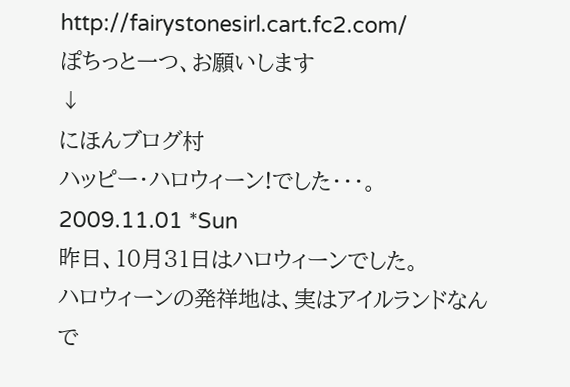http://fairystonesirl.cart.fc2.com/
ぽちっと一つ、お願いします
↓
にほんブログ村
ハッピー・ハロウィーン!でした・・・。
2009.11.01 *Sun
昨日、10月31日はハロウィーンでした。
ハロウィーンの発祥地は、実はアイルランドなんで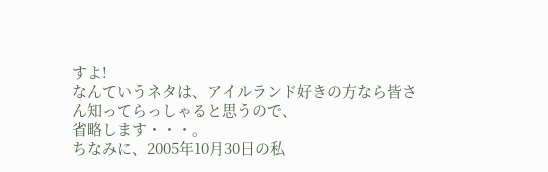すよ!
なんていうネタは、アイルランド好きの方なら皆さん知ってらっしゃると思うので、
省略します・・・。
ちなみに、2005年10月30日の私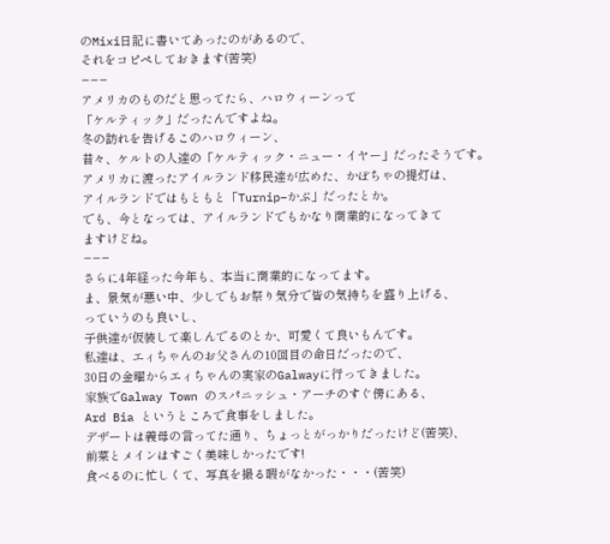のMixi日記に書いてあったのがあるので、
それをコピペしておきます(苦笑)
−−−
アメリカのものだと思ってたら、ハロウィーンって
「ケルティック」だったんですよね。
冬の訪れを告げるこのハロウィーン、
昔々、ケルトの人達の「ケルティック・ニュー・イヤー」だったそうです。
アメリカに渡ったアイルランド移民達が広めた、かぼちゃの提灯は、
アイルランドではもともと「Turnip−かぶ」だったとか。
でも、今となっては、アイルランドでもかなり商業的になってきて
ますけどね。
−−−
さらに4年経った今年も、本当に商業的になってます。
ま、景気が悪い中、少しでもお祭り気分で皆の気持ちを盛り上げる、
っていうのも良いし、
子供達が仮装して楽しんでるのとか、可愛くて良いもんです。
私達は、エィちゃんのお父さんの10回目の命日だったので、
30日の金曜からエィちゃんの実家のGalwayに行ってきました。
家族でGalway Town のスパニッシュ・アーチのすぐ傍にある、
Ard Bia というところで食事をしました。
デザートは義母の言ってた通り、ちょっとがっかりだったけど(苦笑)、
前菜とメインはすごく美味しかったです!
食べるのに忙しくて、写真を撮る暇がなかった・・・(苦笑)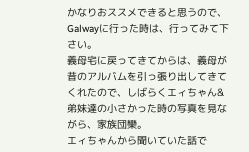かなりおススメできると思うので、Galwayに行った時は、行ってみて下さい。
義母宅に戻ってきてからは、義母が昔のアルバムを引っ張り出してきてくれたので、しばらくエィちゃん&弟妹達の小さかった時の写真を見ながら、家族団欒。
エィちゃんから聞いていた話で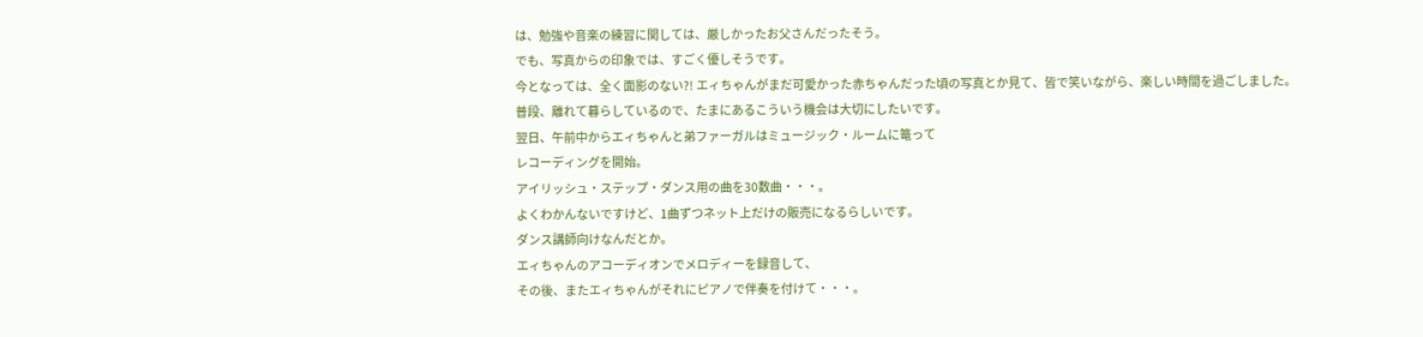は、勉強や音楽の練習に関しては、厳しかったお父さんだったそう。
でも、写真からの印象では、すごく優しそうです。
今となっては、全く面影のない?! エィちゃんがまだ可愛かった赤ちゃんだった頃の写真とか見て、皆で笑いながら、楽しい時間を過ごしました。
普段、離れて暮らしているので、たまにあるこういう機会は大切にしたいです。
翌日、午前中からエィちゃんと弟ファーガルはミュージック・ルームに篭って
レコーディングを開始。
アイリッシュ・ステップ・ダンス用の曲を30数曲・・・。
よくわかんないですけど、1曲ずつネット上だけの販売になるらしいです。
ダンス講師向けなんだとか。
エィちゃんのアコーディオンでメロディーを録音して、
その後、またエィちゃんがそれにピアノで伴奏を付けて・・・。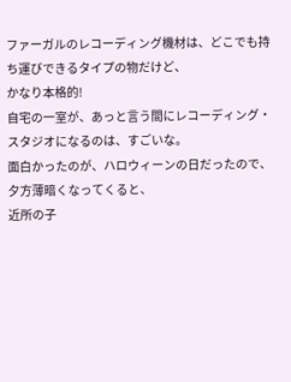ファーガルのレコーディング機材は、どこでも持ち運びできるタイプの物だけど、
かなり本格的!
自宅の一室が、あっと言う間にレコーディング・スタジオになるのは、すごいな。
面白かったのが、ハロウィーンの日だったので、夕方薄暗くなってくると、
近所の子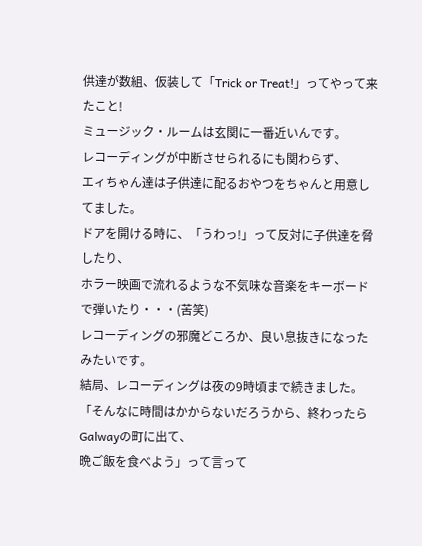供達が数組、仮装して「Trick or Treat!」ってやって来たこと!
ミュージック・ルームは玄関に一番近いんです。
レコーディングが中断させられるにも関わらず、
エィちゃん達は子供達に配るおやつをちゃんと用意してました。
ドアを開ける時に、「うわっ!」って反対に子供達を脅したり、
ホラー映画で流れるような不気味な音楽をキーボードで弾いたり・・・(苦笑)
レコーディングの邪魔どころか、良い息抜きになったみたいです。
結局、レコーディングは夜の9時頃まで続きました。
「そんなに時間はかからないだろうから、終わったらGalwayの町に出て、
晩ご飯を食べよう」って言って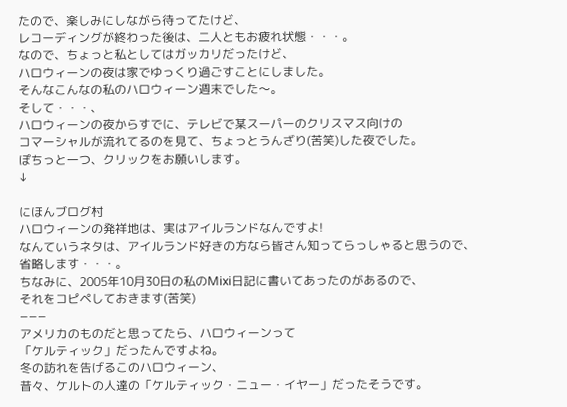たので、楽しみにしながら待ってたけど、
レコーディングが終わった後は、二人ともお疲れ状態・・・。
なので、ちょっと私としてはガッカリだったけど、
ハロウィーンの夜は家でゆっくり過ごすことにしました。
そんなこんなの私のハロウィーン週末でした〜。
そして・・・、
ハロウィーンの夜からすでに、テレビで某スーパーのクリスマス向けの
コマーシャルが流れてるのを見て、ちょっとうんざり(苦笑)した夜でした。
ぽちっと一つ、クリックをお願いします。
↓

にほんブログ村
ハロウィーンの発祥地は、実はアイルランドなんですよ!
なんていうネタは、アイルランド好きの方なら皆さん知ってらっしゃると思うので、
省略します・・・。
ちなみに、2005年10月30日の私のMixi日記に書いてあったのがあるので、
それをコピペしておきます(苦笑)
−−−
アメリカのものだと思ってたら、ハロウィーンって
「ケルティック」だったんですよね。
冬の訪れを告げるこのハロウィーン、
昔々、ケルトの人達の「ケルティック・ニュー・イヤー」だったそうです。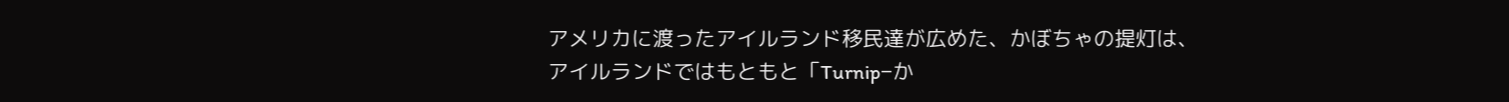アメリカに渡ったアイルランド移民達が広めた、かぼちゃの提灯は、
アイルランドではもともと「Turnip−か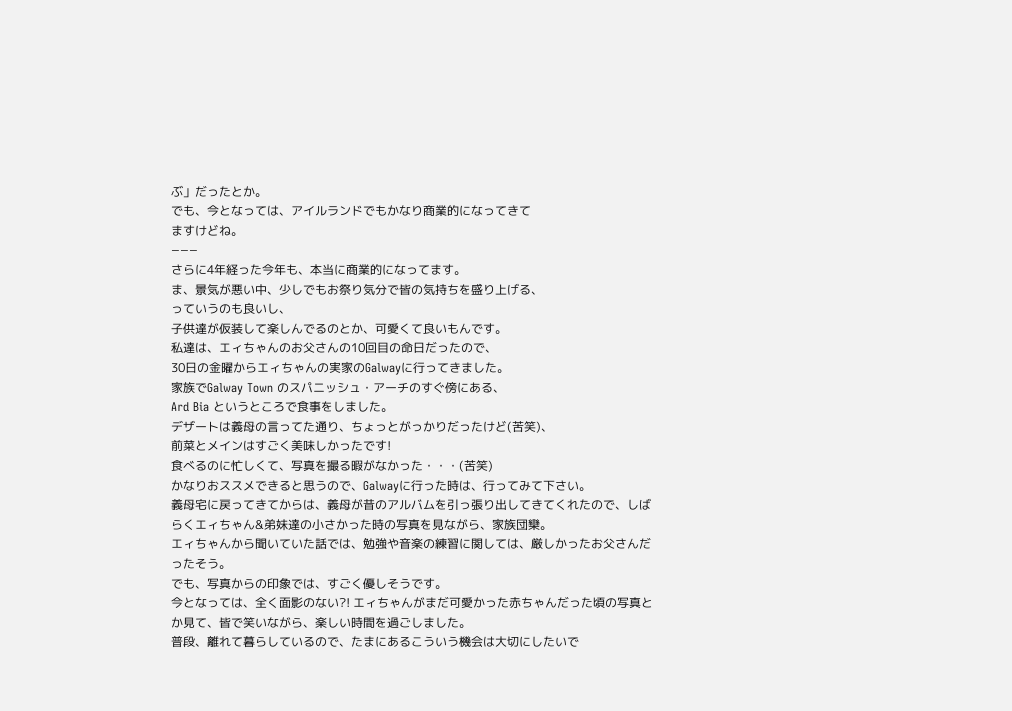ぶ」だったとか。
でも、今となっては、アイルランドでもかなり商業的になってきて
ますけどね。
−−−
さらに4年経った今年も、本当に商業的になってます。
ま、景気が悪い中、少しでもお祭り気分で皆の気持ちを盛り上げる、
っていうのも良いし、
子供達が仮装して楽しんでるのとか、可愛くて良いもんです。
私達は、エィちゃんのお父さんの10回目の命日だったので、
30日の金曜からエィちゃんの実家のGalwayに行ってきました。
家族でGalway Town のスパニッシュ・アーチのすぐ傍にある、
Ard Bia というところで食事をしました。
デザートは義母の言ってた通り、ちょっとがっかりだったけど(苦笑)、
前菜とメインはすごく美味しかったです!
食べるのに忙しくて、写真を撮る暇がなかった・・・(苦笑)
かなりおススメできると思うので、Galwayに行った時は、行ってみて下さい。
義母宅に戻ってきてからは、義母が昔のアルバムを引っ張り出してきてくれたので、しばらくエィちゃん&弟妹達の小さかった時の写真を見ながら、家族団欒。
エィちゃんから聞いていた話では、勉強や音楽の練習に関しては、厳しかったお父さんだったそう。
でも、写真からの印象では、すごく優しそうです。
今となっては、全く面影のない?! エィちゃんがまだ可愛かった赤ちゃんだった頃の写真とか見て、皆で笑いながら、楽しい時間を過ごしました。
普段、離れて暮らしているので、たまにあるこういう機会は大切にしたいで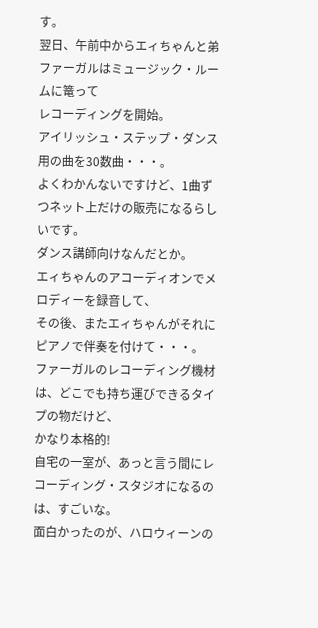す。
翌日、午前中からエィちゃんと弟ファーガルはミュージック・ルームに篭って
レコーディングを開始。
アイリッシュ・ステップ・ダンス用の曲を30数曲・・・。
よくわかんないですけど、1曲ずつネット上だけの販売になるらしいです。
ダンス講師向けなんだとか。
エィちゃんのアコーディオンでメロディーを録音して、
その後、またエィちゃんがそれにピアノで伴奏を付けて・・・。
ファーガルのレコーディング機材は、どこでも持ち運びできるタイプの物だけど、
かなり本格的!
自宅の一室が、あっと言う間にレコーディング・スタジオになるのは、すごいな。
面白かったのが、ハロウィーンの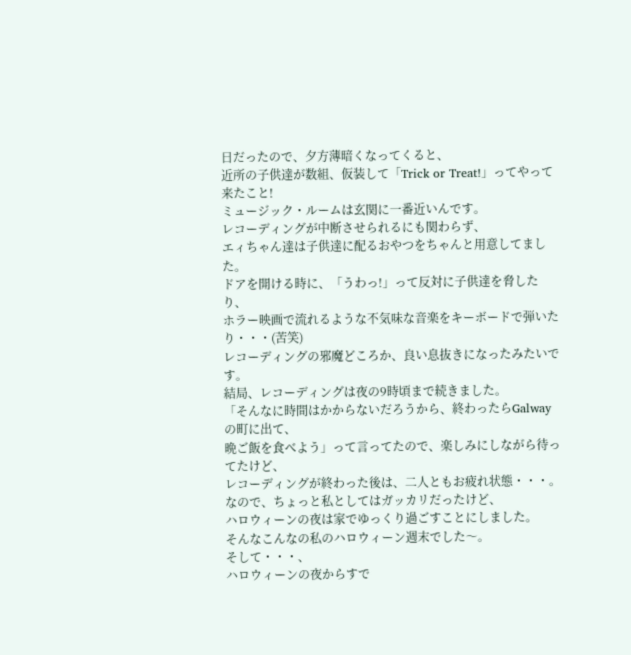日だったので、夕方薄暗くなってくると、
近所の子供達が数組、仮装して「Trick or Treat!」ってやって来たこと!
ミュージック・ルームは玄関に一番近いんです。
レコーディングが中断させられるにも関わらず、
エィちゃん達は子供達に配るおやつをちゃんと用意してました。
ドアを開ける時に、「うわっ!」って反対に子供達を脅したり、
ホラー映画で流れるような不気味な音楽をキーボードで弾いたり・・・(苦笑)
レコーディングの邪魔どころか、良い息抜きになったみたいです。
結局、レコーディングは夜の9時頃まで続きました。
「そんなに時間はかからないだろうから、終わったらGalwayの町に出て、
晩ご飯を食べよう」って言ってたので、楽しみにしながら待ってたけど、
レコーディングが終わった後は、二人ともお疲れ状態・・・。
なので、ちょっと私としてはガッカリだったけど、
ハロウィーンの夜は家でゆっくり過ごすことにしました。
そんなこんなの私のハロウィーン週末でした〜。
そして・・・、
ハロウィーンの夜からすで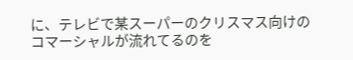に、テレビで某スーパーのクリスマス向けの
コマーシャルが流れてるのを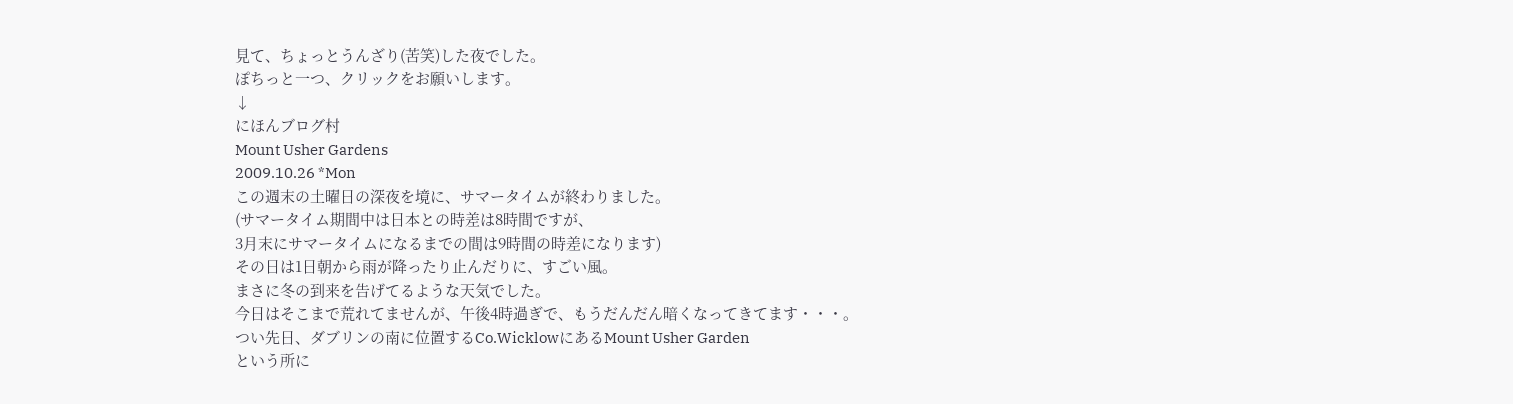見て、ちょっとうんざり(苦笑)した夜でした。
ぽちっと一つ、クリックをお願いします。
↓
にほんブログ村
Mount Usher Gardens
2009.10.26 *Mon
この週末の土曜日の深夜を境に、サマータイムが終わりました。
(サマータイム期間中は日本との時差は8時間ですが、
3月末にサマータイムになるまでの間は9時間の時差になります)
その日は1日朝から雨が降ったり止んだりに、すごい風。
まさに冬の到来を告げてるような天気でした。
今日はそこまで荒れてませんが、午後4時過ぎで、もうだんだん暗くなってきてます・・・。
つい先日、ダブリンの南に位置するCo.WicklowにあるMount Usher Garden
という所に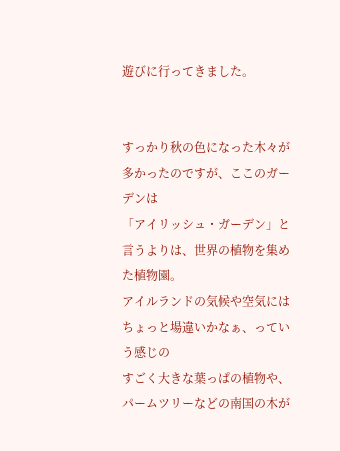遊びに行ってきました。


すっかり秋の色になった木々が多かったのですが、ここのガーデンは
「アイリッシュ・ガーデン」と言うよりは、世界の植物を集めた植物園。
アイルランドの気候や空気にはちょっと場違いかなぁ、っていう感じの
すごく大きな葉っぱの植物や、パームツリーなどの南国の木が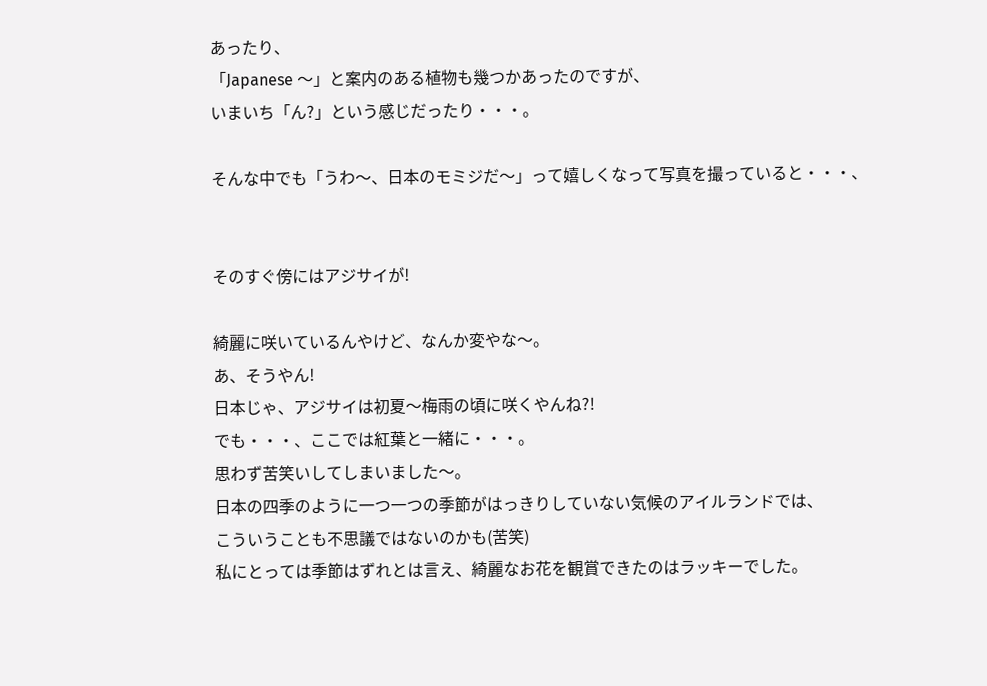あったり、
「Japanese 〜」と案内のある植物も幾つかあったのですが、
いまいち「ん?」という感じだったり・・・。

そんな中でも「うわ〜、日本のモミジだ〜」って嬉しくなって写真を撮っていると・・・、


そのすぐ傍にはアジサイが!

綺麗に咲いているんやけど、なんか変やな〜。
あ、そうやん!
日本じゃ、アジサイは初夏〜梅雨の頃に咲くやんね?!
でも・・・、ここでは紅葉と一緒に・・・。
思わず苦笑いしてしまいました〜。
日本の四季のように一つ一つの季節がはっきりしていない気候のアイルランドでは、
こういうことも不思議ではないのかも(苦笑)
私にとっては季節はずれとは言え、綺麗なお花を観賞できたのはラッキーでした。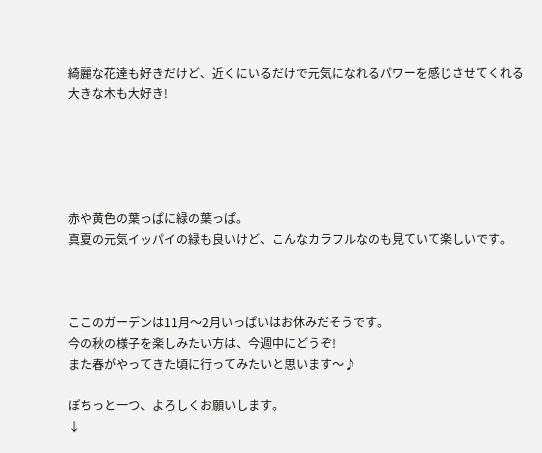綺麗な花達も好きだけど、近くにいるだけで元気になれるパワーを感じさせてくれる
大きな木も大好き!





赤や黄色の葉っぱに緑の葉っぱ。
真夏の元気イッパイの緑も良いけど、こんなカラフルなのも見ていて楽しいです。



ここのガーデンは11月〜2月いっぱいはお休みだそうです。
今の秋の様子を楽しみたい方は、今週中にどうぞ!
また春がやってきた頃に行ってみたいと思います〜♪

ぽちっと一つ、よろしくお願いします。
↓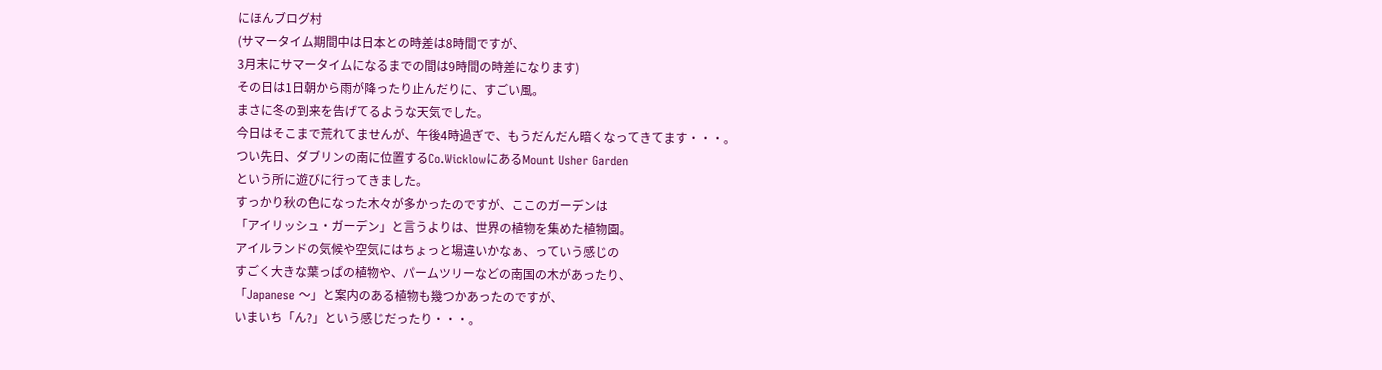にほんブログ村
(サマータイム期間中は日本との時差は8時間ですが、
3月末にサマータイムになるまでの間は9時間の時差になります)
その日は1日朝から雨が降ったり止んだりに、すごい風。
まさに冬の到来を告げてるような天気でした。
今日はそこまで荒れてませんが、午後4時過ぎで、もうだんだん暗くなってきてます・・・。
つい先日、ダブリンの南に位置するCo.WicklowにあるMount Usher Garden
という所に遊びに行ってきました。
すっかり秋の色になった木々が多かったのですが、ここのガーデンは
「アイリッシュ・ガーデン」と言うよりは、世界の植物を集めた植物園。
アイルランドの気候や空気にはちょっと場違いかなぁ、っていう感じの
すごく大きな葉っぱの植物や、パームツリーなどの南国の木があったり、
「Japanese 〜」と案内のある植物も幾つかあったのですが、
いまいち「ん?」という感じだったり・・・。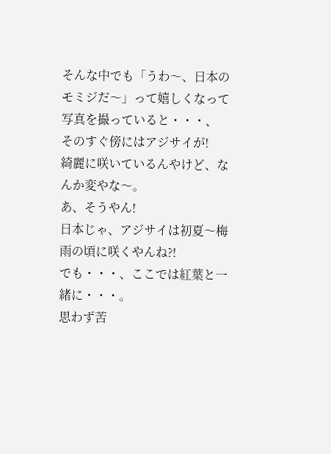そんな中でも「うわ〜、日本のモミジだ〜」って嬉しくなって写真を撮っていると・・・、
そのすぐ傍にはアジサイが!
綺麗に咲いているんやけど、なんか変やな〜。
あ、そうやん!
日本じゃ、アジサイは初夏〜梅雨の頃に咲くやんね?!
でも・・・、ここでは紅葉と一緒に・・・。
思わず苦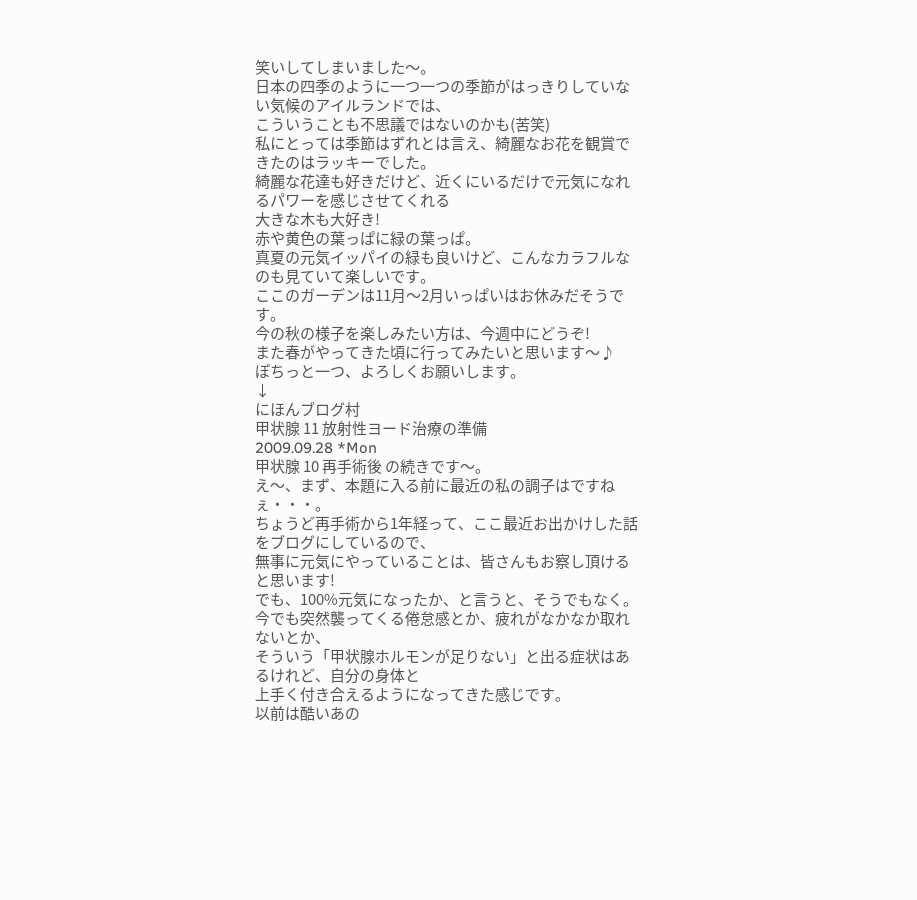笑いしてしまいました〜。
日本の四季のように一つ一つの季節がはっきりしていない気候のアイルランドでは、
こういうことも不思議ではないのかも(苦笑)
私にとっては季節はずれとは言え、綺麗なお花を観賞できたのはラッキーでした。
綺麗な花達も好きだけど、近くにいるだけで元気になれるパワーを感じさせてくれる
大きな木も大好き!
赤や黄色の葉っぱに緑の葉っぱ。
真夏の元気イッパイの緑も良いけど、こんなカラフルなのも見ていて楽しいです。
ここのガーデンは11月〜2月いっぱいはお休みだそうです。
今の秋の様子を楽しみたい方は、今週中にどうぞ!
また春がやってきた頃に行ってみたいと思います〜♪
ぽちっと一つ、よろしくお願いします。
↓
にほんブログ村
甲状腺 11 放射性ヨード治療の準備
2009.09.28 *Mon
甲状腺 10 再手術後 の続きです〜。
え〜、まず、本題に入る前に最近の私の調子はですねぇ・・・。
ちょうど再手術から1年経って、ここ最近お出かけした話をブログにしているので、
無事に元気にやっていることは、皆さんもお察し頂けると思います!
でも、100%元気になったか、と言うと、そうでもなく。
今でも突然襲ってくる倦怠感とか、疲れがなかなか取れないとか、
そういう「甲状腺ホルモンが足りない」と出る症状はあるけれど、自分の身体と
上手く付き合えるようになってきた感じです。
以前は酷いあの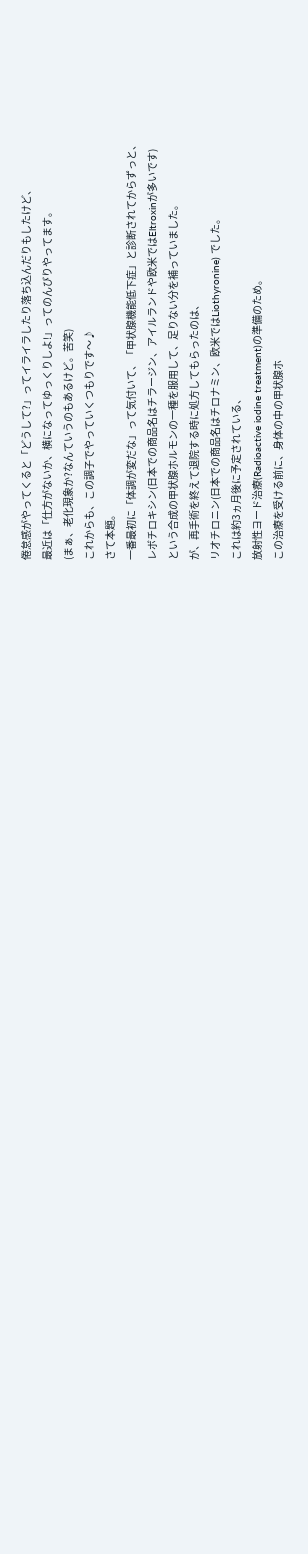倦怠感がやってくると「どうして?」ってイライラしたり落ち込んだりもしたけど、
最近は「仕方がないか、横になってゆっくりしよ!」ってのんびりやってます。
(まぁ、老化現象か?なんていうのもあるけど。苦笑)
これからも、この調子でやっていくつもりです〜♪
さて本題。
一番最初に「体調が変だな」って気付いて、「甲状腺機能低下症」と診断されてからずっと、
レボチロキシン(日本での商品名はチラージン、アイルランドや欧米ではEltroxinが多いです)
という合成の甲状腺ホルモンの一種を服用して、足りない分を補っていました。
が、再手術を終えて退院する時に処方してもらったのは、
リオチロニン(日本での商品名はチロナミン、欧米ではLiothyronine) でした。
これは約3ヵ月後に予定されている、
放射性ヨード治療(Radioactive iodine treatment)の準備のため。
この治療を受ける前に、身体の中の甲状腺ホ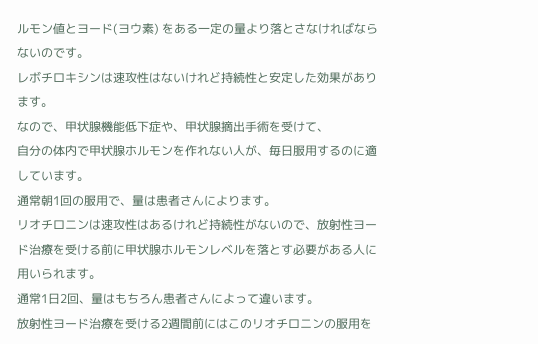ルモン値とヨード(ヨウ素) をある一定の量より落とさなければならないのです。
レボチロキシンは速攻性はないけれど持続性と安定した効果があります。
なので、甲状腺機能低下症や、甲状腺摘出手術を受けて、
自分の体内で甲状腺ホルモンを作れない人が、毎日服用するのに適しています。
通常朝1回の服用で、量は患者さんによります。
リオチロニンは速攻性はあるけれど持続性がないので、放射性ヨード治療を受ける前に甲状腺ホルモンレベルを落とす必要がある人に用いられます。
通常1日2回、量はもちろん患者さんによって違います。
放射性ヨード治療を受ける2週間前にはこのリオチロニンの服用を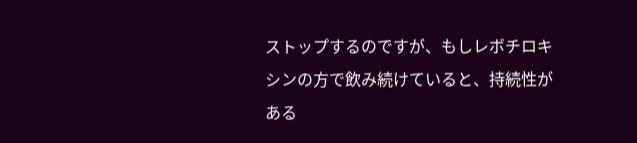ストップするのですが、もしレボチロキシンの方で飲み続けていると、持続性がある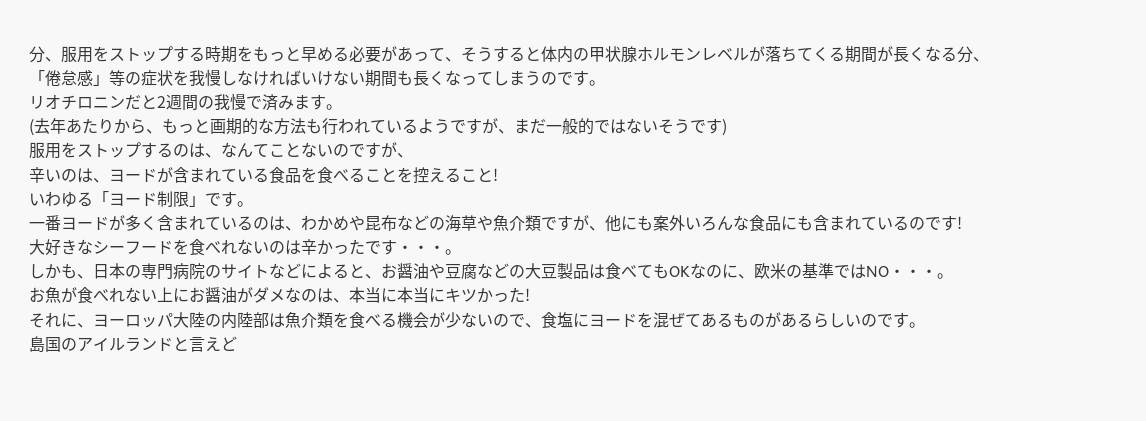分、服用をストップする時期をもっと早める必要があって、そうすると体内の甲状腺ホルモンレベルが落ちてくる期間が長くなる分、「倦怠感」等の症状を我慢しなければいけない期間も長くなってしまうのです。
リオチロニンだと2週間の我慢で済みます。
(去年あたりから、もっと画期的な方法も行われているようですが、まだ一般的ではないそうです)
服用をストップするのは、なんてことないのですが、
辛いのは、ヨードが含まれている食品を食べることを控えること!
いわゆる「ヨード制限」です。
一番ヨードが多く含まれているのは、わかめや昆布などの海草や魚介類ですが、他にも案外いろんな食品にも含まれているのです!
大好きなシーフードを食べれないのは辛かったです・・・。
しかも、日本の専門病院のサイトなどによると、お醤油や豆腐などの大豆製品は食べてもOKなのに、欧米の基準ではNO・・・。
お魚が食べれない上にお醤油がダメなのは、本当に本当にキツかった!
それに、ヨーロッパ大陸の内陸部は魚介類を食べる機会が少ないので、食塩にヨードを混ぜてあるものがあるらしいのです。
島国のアイルランドと言えど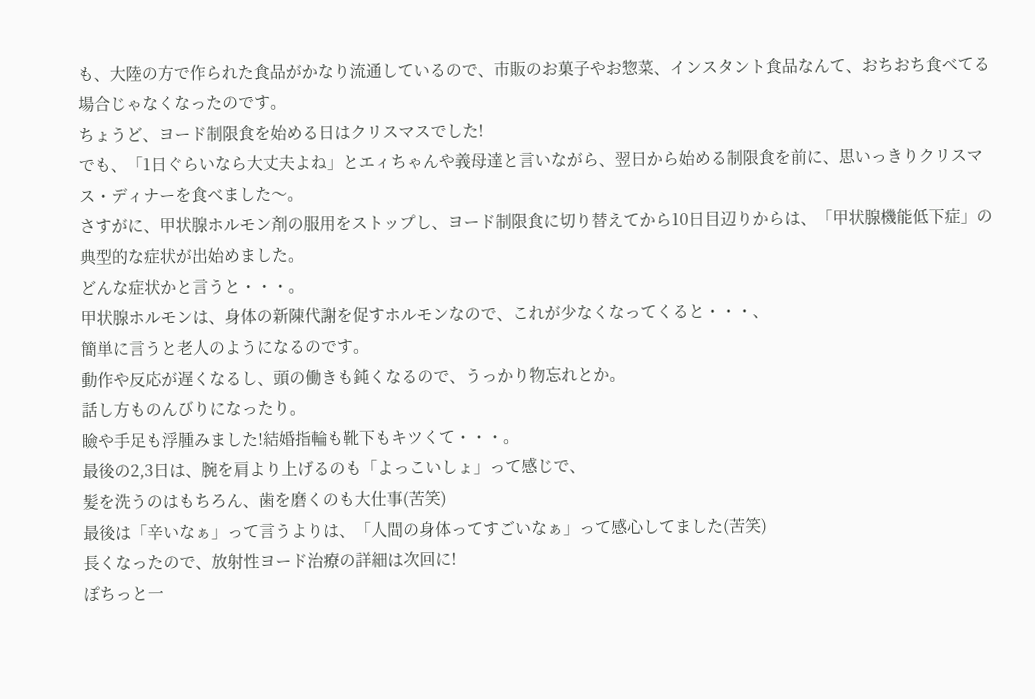も、大陸の方で作られた食品がかなり流通しているので、市販のお菓子やお惣菜、インスタント食品なんて、おちおち食べてる場合じゃなくなったのです。
ちょうど、ヨード制限食を始める日はクリスマスでした!
でも、「1日ぐらいなら大丈夫よね」とエィちゃんや義母達と言いながら、翌日から始める制限食を前に、思いっきりクリスマス・ディナーを食べました〜。
さすがに、甲状腺ホルモン剤の服用をストップし、ヨード制限食に切り替えてから10日目辺りからは、「甲状腺機能低下症」の典型的な症状が出始めました。
どんな症状かと言うと・・・。
甲状腺ホルモンは、身体の新陳代謝を促すホルモンなので、これが少なくなってくると・・・、
簡単に言うと老人のようになるのです。
動作や反応が遅くなるし、頭の働きも鈍くなるので、うっかり物忘れとか。
話し方ものんびりになったり。
瞼や手足も浮腫みました!結婚指輪も靴下もキツくて・・・。
最後の2,3日は、腕を肩より上げるのも「よっこいしょ」って感じで、
髪を洗うのはもちろん、歯を磨くのも大仕事(苦笑)
最後は「辛いなぁ」って言うよりは、「人間の身体ってすごいなぁ」って感心してました(苦笑)
長くなったので、放射性ヨード治療の詳細は次回に!
ぽちっと一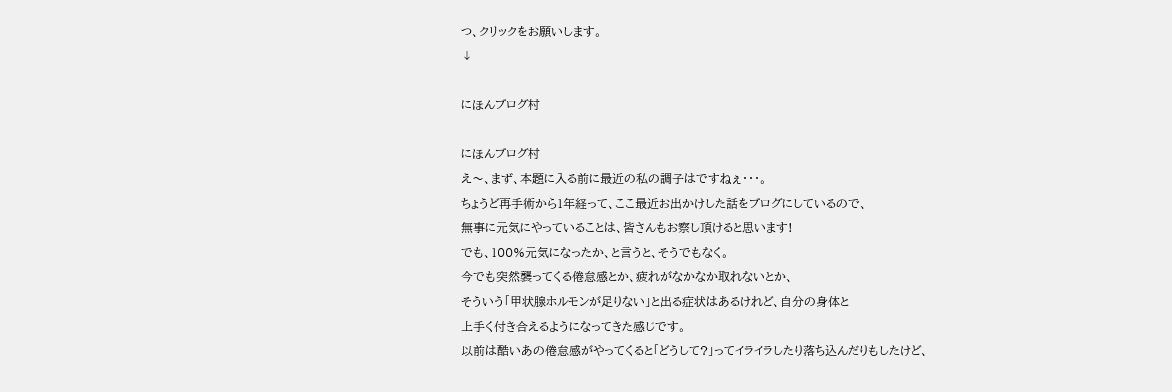つ、クリックをお願いします。
↓

にほんブログ村

にほんブログ村
え〜、まず、本題に入る前に最近の私の調子はですねぇ・・・。
ちょうど再手術から1年経って、ここ最近お出かけした話をブログにしているので、
無事に元気にやっていることは、皆さんもお察し頂けると思います!
でも、100%元気になったか、と言うと、そうでもなく。
今でも突然襲ってくる倦怠感とか、疲れがなかなか取れないとか、
そういう「甲状腺ホルモンが足りない」と出る症状はあるけれど、自分の身体と
上手く付き合えるようになってきた感じです。
以前は酷いあの倦怠感がやってくると「どうして?」ってイライラしたり落ち込んだりもしたけど、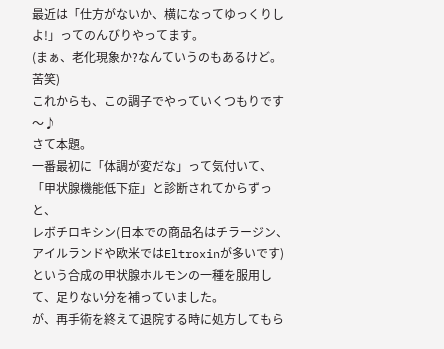最近は「仕方がないか、横になってゆっくりしよ!」ってのんびりやってます。
(まぁ、老化現象か?なんていうのもあるけど。苦笑)
これからも、この調子でやっていくつもりです〜♪
さて本題。
一番最初に「体調が変だな」って気付いて、「甲状腺機能低下症」と診断されてからずっと、
レボチロキシン(日本での商品名はチラージン、アイルランドや欧米ではEltroxinが多いです)
という合成の甲状腺ホルモンの一種を服用して、足りない分を補っていました。
が、再手術を終えて退院する時に処方してもら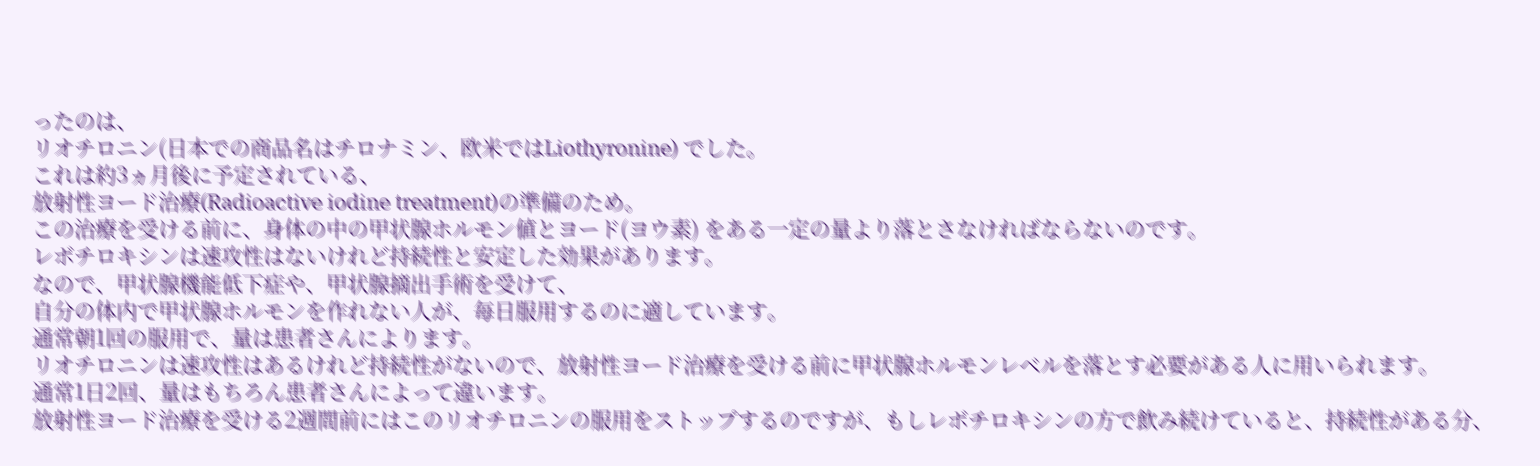ったのは、
リオチロニン(日本での商品名はチロナミン、欧米ではLiothyronine) でした。
これは約3ヵ月後に予定されている、
放射性ヨード治療(Radioactive iodine treatment)の準備のため。
この治療を受ける前に、身体の中の甲状腺ホルモン値とヨード(ヨウ素) をある一定の量より落とさなければならないのです。
レボチロキシンは速攻性はないけれど持続性と安定した効果があります。
なので、甲状腺機能低下症や、甲状腺摘出手術を受けて、
自分の体内で甲状腺ホルモンを作れない人が、毎日服用するのに適しています。
通常朝1回の服用で、量は患者さんによります。
リオチロニンは速攻性はあるけれど持続性がないので、放射性ヨード治療を受ける前に甲状腺ホルモンレベルを落とす必要がある人に用いられます。
通常1日2回、量はもちろん患者さんによって違います。
放射性ヨード治療を受ける2週間前にはこのリオチロニンの服用をストップするのですが、もしレボチロキシンの方で飲み続けていると、持続性がある分、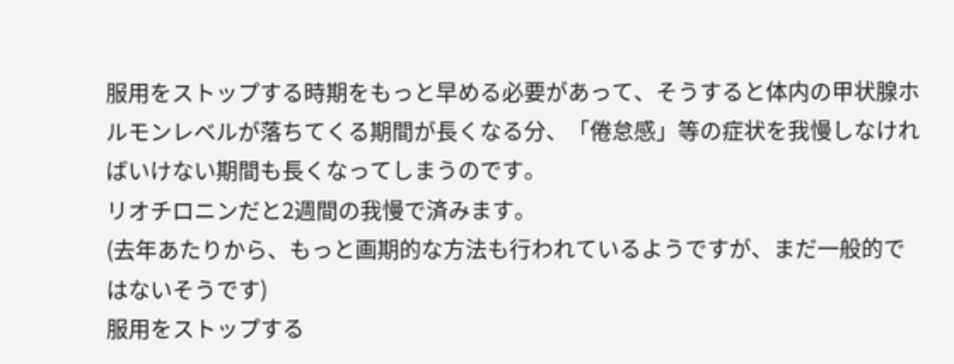服用をストップする時期をもっと早める必要があって、そうすると体内の甲状腺ホルモンレベルが落ちてくる期間が長くなる分、「倦怠感」等の症状を我慢しなければいけない期間も長くなってしまうのです。
リオチロニンだと2週間の我慢で済みます。
(去年あたりから、もっと画期的な方法も行われているようですが、まだ一般的ではないそうです)
服用をストップする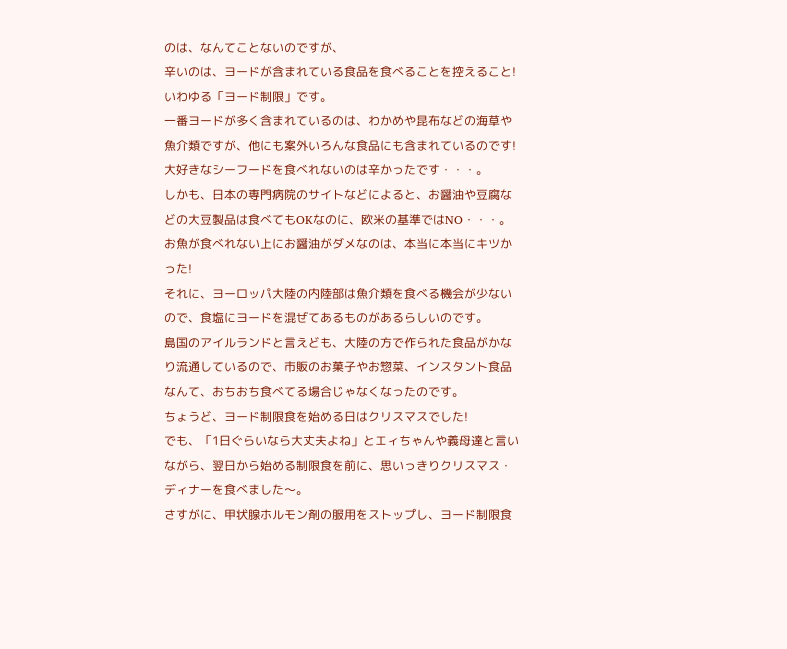のは、なんてことないのですが、
辛いのは、ヨードが含まれている食品を食べることを控えること!
いわゆる「ヨード制限」です。
一番ヨードが多く含まれているのは、わかめや昆布などの海草や魚介類ですが、他にも案外いろんな食品にも含まれているのです!
大好きなシーフードを食べれないのは辛かったです・・・。
しかも、日本の専門病院のサイトなどによると、お醤油や豆腐などの大豆製品は食べてもOKなのに、欧米の基準ではNO・・・。
お魚が食べれない上にお醤油がダメなのは、本当に本当にキツかった!
それに、ヨーロッパ大陸の内陸部は魚介類を食べる機会が少ないので、食塩にヨードを混ぜてあるものがあるらしいのです。
島国のアイルランドと言えども、大陸の方で作られた食品がかなり流通しているので、市販のお菓子やお惣菜、インスタント食品なんて、おちおち食べてる場合じゃなくなったのです。
ちょうど、ヨード制限食を始める日はクリスマスでした!
でも、「1日ぐらいなら大丈夫よね」とエィちゃんや義母達と言いながら、翌日から始める制限食を前に、思いっきりクリスマス・ディナーを食べました〜。
さすがに、甲状腺ホルモン剤の服用をストップし、ヨード制限食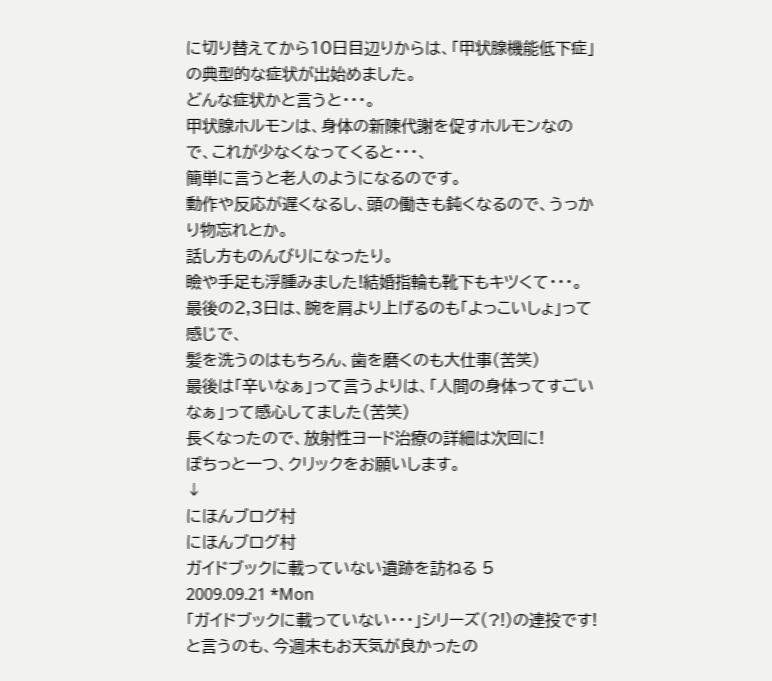に切り替えてから10日目辺りからは、「甲状腺機能低下症」の典型的な症状が出始めました。
どんな症状かと言うと・・・。
甲状腺ホルモンは、身体の新陳代謝を促すホルモンなので、これが少なくなってくると・・・、
簡単に言うと老人のようになるのです。
動作や反応が遅くなるし、頭の働きも鈍くなるので、うっかり物忘れとか。
話し方ものんびりになったり。
瞼や手足も浮腫みました!結婚指輪も靴下もキツくて・・・。
最後の2,3日は、腕を肩より上げるのも「よっこいしょ」って感じで、
髪を洗うのはもちろん、歯を磨くのも大仕事(苦笑)
最後は「辛いなぁ」って言うよりは、「人間の身体ってすごいなぁ」って感心してました(苦笑)
長くなったので、放射性ヨード治療の詳細は次回に!
ぽちっと一つ、クリックをお願いします。
↓
にほんブログ村
にほんブログ村
ガイドブックに載っていない遺跡を訪ねる 5
2009.09.21 *Mon
「ガイドブックに載っていない・・・」シリーズ(?!)の連投です!
と言うのも、今週末もお天気が良かったの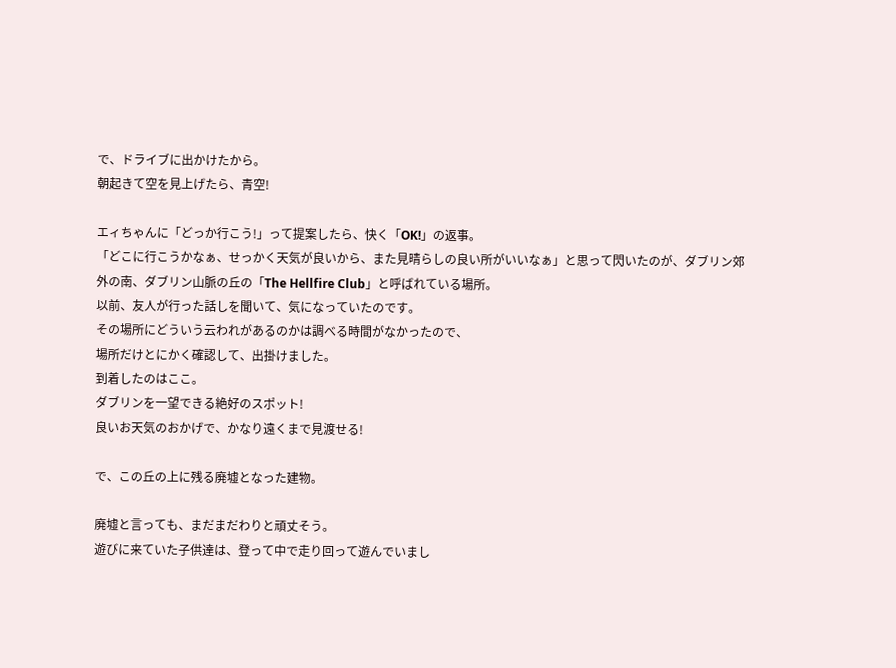で、ドライブに出かけたから。
朝起きて空を見上げたら、青空!

エィちゃんに「どっか行こう!」って提案したら、快く「OK!」の返事。
「どこに行こうかなぁ、せっかく天気が良いから、また見晴らしの良い所がいいなぁ」と思って閃いたのが、ダブリン郊外の南、ダブリン山脈の丘の「The Hellfire Club」と呼ばれている場所。
以前、友人が行った話しを聞いて、気になっていたのです。
その場所にどういう云われがあるのかは調べる時間がなかったので、
場所だけとにかく確認して、出掛けました。
到着したのはここ。
ダブリンを一望できる絶好のスポット!
良いお天気のおかげで、かなり遠くまで見渡せる!

で、この丘の上に残る廃墟となった建物。

廃墟と言っても、まだまだわりと頑丈そう。
遊びに来ていた子供達は、登って中で走り回って遊んでいまし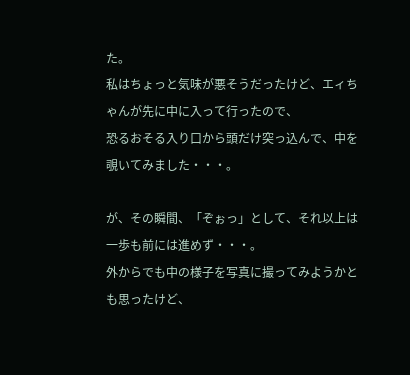た。
私はちょっと気味が悪そうだったけど、エィちゃんが先に中に入って行ったので、
恐るおそる入り口から頭だけ突っ込んで、中を覗いてみました・・・。

が、その瞬間、「ぞぉっ」として、それ以上は一歩も前には進めず・・・。
外からでも中の様子を写真に撮ってみようかとも思ったけど、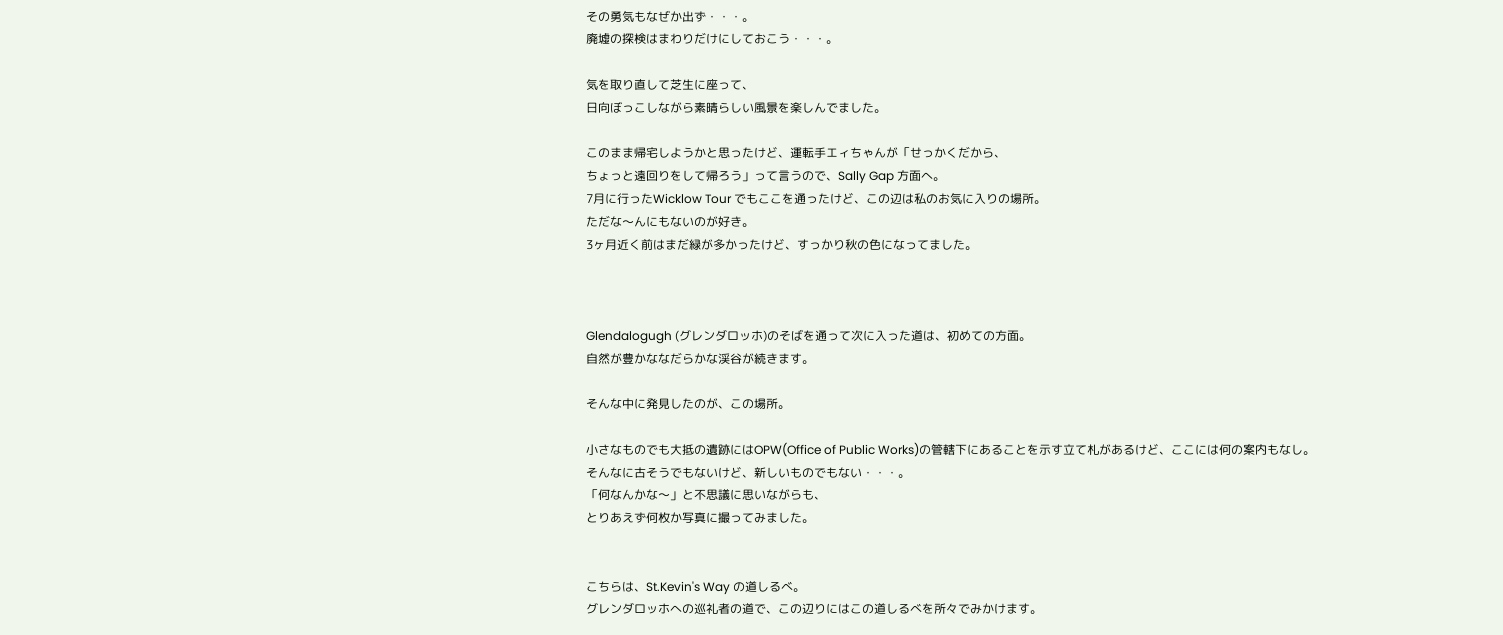その勇気もなぜか出ず・・・。
廃墟の探検はまわりだけにしておこう・・・。

気を取り直して芝生に座って、
日向ぼっこしながら素晴らしい風景を楽しんでました。

このまま帰宅しようかと思ったけど、運転手エィちゃんが「せっかくだから、
ちょっと遠回りをして帰ろう」って言うので、Sally Gap 方面へ。
7月に行ったWicklow Tour でもここを通ったけど、この辺は私のお気に入りの場所。
ただな〜んにもないのが好き。
3ヶ月近く前はまだ緑が多かったけど、すっかり秋の色になってました。



Glendalogugh (グレンダロッホ)のそばを通って次に入った道は、初めての方面。
自然が豊かななだらかな渓谷が続きます。

そんな中に発見したのが、この場所。

小さなものでも大抵の遺跡にはOPW(Office of Public Works)の管轄下にあることを示す立て札があるけど、ここには何の案内もなし。
そんなに古そうでもないけど、新しいものでもない・・・。
「何なんかな〜」と不思議に思いながらも、
とりあえず何枚か写真に撮ってみました。


こちらは、St.Kevin's Way の道しるべ。
グレンダロッホへの巡礼者の道で、この辺りにはこの道しるべを所々でみかけます。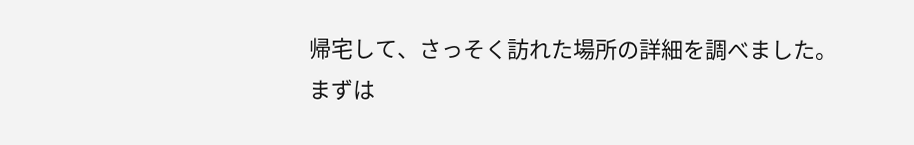帰宅して、さっそく訪れた場所の詳細を調べました。
まずは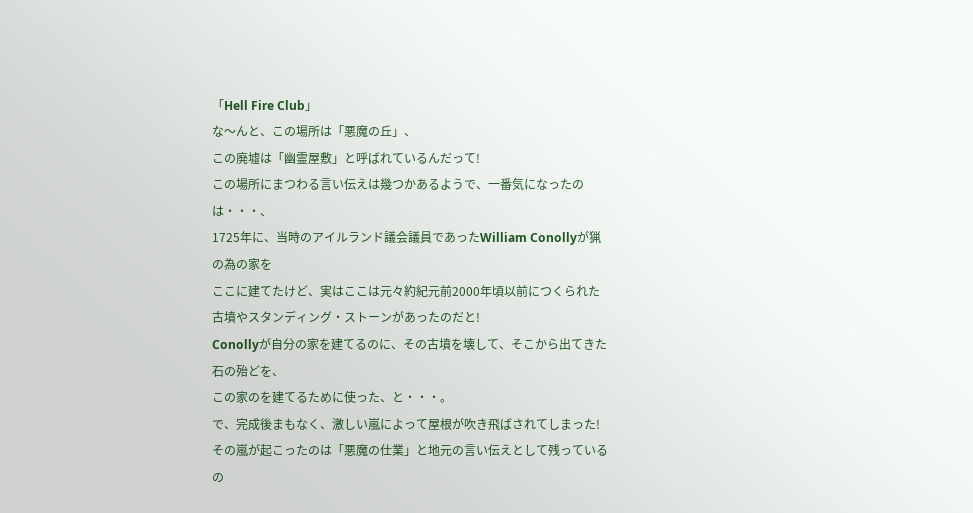「Hell Fire Club」
な〜んと、この場所は「悪魔の丘」、
この廃墟は「幽霊屋敷」と呼ばれているんだって!
この場所にまつわる言い伝えは幾つかあるようで、一番気になったのは・・・、
1725年に、当時のアイルランド議会議員であったWilliam Conollyが猟の為の家を
ここに建てたけど、実はここは元々約紀元前2000年頃以前につくられた
古墳やスタンディング・ストーンがあったのだと!
Conollyが自分の家を建てるのに、その古墳を壊して、そこから出てきた石の殆どを、
この家のを建てるために使った、と・・・。
で、完成後まもなく、激しい嵐によって屋根が吹き飛ばされてしまった!
その嵐が起こったのは「悪魔の仕業」と地元の言い伝えとして残っているの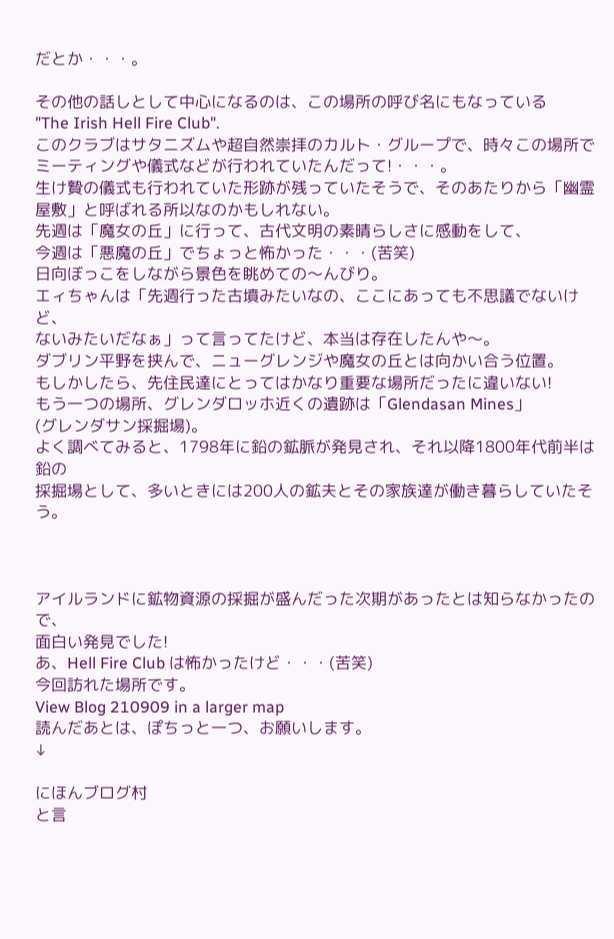だとか・・・。

その他の話しとして中心になるのは、この場所の呼び名にもなっている
"The Irish Hell Fire Club".
このクラブはサタニズムや超自然崇拝のカルト・グループで、時々この場所で
ミーティングや儀式などが行われていたんだって!・・・。
生け贄の儀式も行われていた形跡が残っていたそうで、そのあたりから「幽霊屋敷」と呼ばれる所以なのかもしれない。
先週は「魔女の丘」に行って、古代文明の素晴らしさに感動をして、
今週は「悪魔の丘」でちょっと怖かった・・・(苦笑)
日向ぼっこをしながら景色を眺めての〜んびり。
エィちゃんは「先週行った古墳みたいなの、ここにあっても不思議でないけど、
ないみたいだなぁ」って言ってたけど、本当は存在したんや〜。
ダブリン平野を挟んで、ニューグレンジや魔女の丘とは向かい合う位置。
もしかしたら、先住民達にとってはかなり重要な場所だったに違いない!
もう一つの場所、グレンダロッホ近くの遺跡は「Glendasan Mines」
(グレンダサン採掘場)。
よく調べてみると、1798年に鉛の鉱脈が発見され、それ以降1800年代前半は鉛の
採掘場として、多いときには200人の鉱夫とその家族達が働き暮らしていたそう。



アイルランドに鉱物資源の採掘が盛んだった次期があったとは知らなかったので、
面白い発見でした!
あ、Hell Fire Club は怖かったけど・・・(苦笑)
今回訪れた場所です。
View Blog 210909 in a larger map
読んだあとは、ぽちっと一つ、お願いします。
↓

にほんブログ村
と言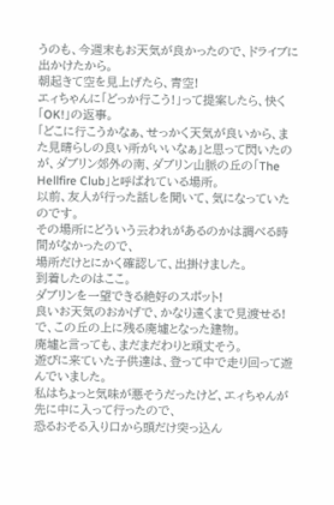うのも、今週末もお天気が良かったので、ドライブに出かけたから。
朝起きて空を見上げたら、青空!
エィちゃんに「どっか行こう!」って提案したら、快く「OK!」の返事。
「どこに行こうかなぁ、せっかく天気が良いから、また見晴らしの良い所がいいなぁ」と思って閃いたのが、ダブリン郊外の南、ダブリン山脈の丘の「The Hellfire Club」と呼ばれている場所。
以前、友人が行った話しを聞いて、気になっていたのです。
その場所にどういう云われがあるのかは調べる時間がなかったので、
場所だけとにかく確認して、出掛けました。
到着したのはここ。
ダブリンを一望できる絶好のスポット!
良いお天気のおかげで、かなり遠くまで見渡せる!
で、この丘の上に残る廃墟となった建物。
廃墟と言っても、まだまだわりと頑丈そう。
遊びに来ていた子供達は、登って中で走り回って遊んでいました。
私はちょっと気味が悪そうだったけど、エィちゃんが先に中に入って行ったので、
恐るおそる入り口から頭だけ突っ込ん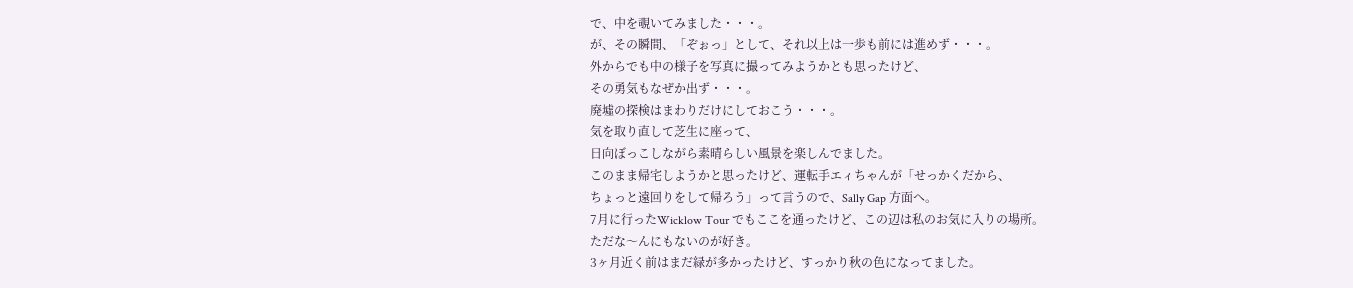で、中を覗いてみました・・・。
が、その瞬間、「ぞぉっ」として、それ以上は一歩も前には進めず・・・。
外からでも中の様子を写真に撮ってみようかとも思ったけど、
その勇気もなぜか出ず・・・。
廃墟の探検はまわりだけにしておこう・・・。
気を取り直して芝生に座って、
日向ぼっこしながら素晴らしい風景を楽しんでました。
このまま帰宅しようかと思ったけど、運転手エィちゃんが「せっかくだから、
ちょっと遠回りをして帰ろう」って言うので、Sally Gap 方面へ。
7月に行ったWicklow Tour でもここを通ったけど、この辺は私のお気に入りの場所。
ただな〜んにもないのが好き。
3ヶ月近く前はまだ緑が多かったけど、すっかり秋の色になってました。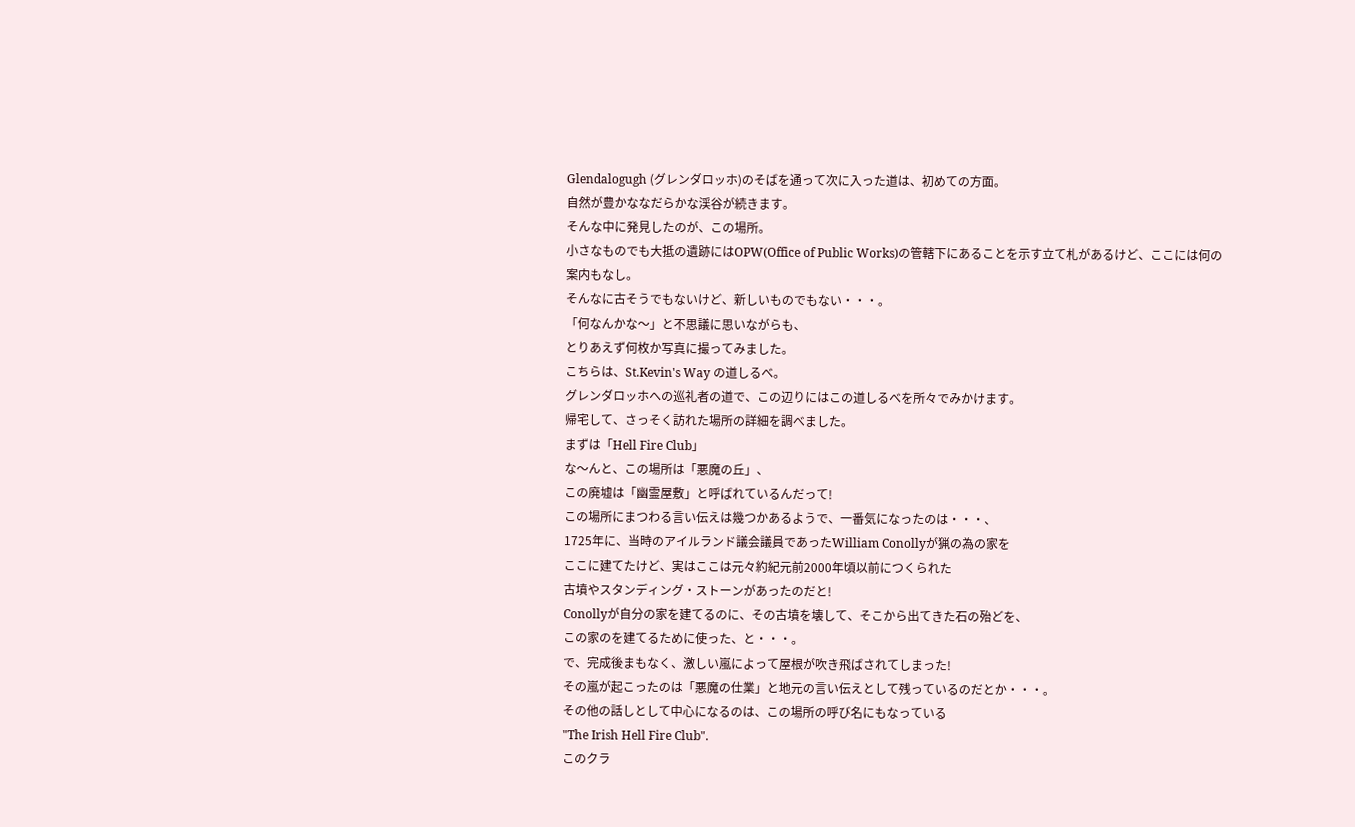Glendalogugh (グレンダロッホ)のそばを通って次に入った道は、初めての方面。
自然が豊かななだらかな渓谷が続きます。
そんな中に発見したのが、この場所。
小さなものでも大抵の遺跡にはOPW(Office of Public Works)の管轄下にあることを示す立て札があるけど、ここには何の案内もなし。
そんなに古そうでもないけど、新しいものでもない・・・。
「何なんかな〜」と不思議に思いながらも、
とりあえず何枚か写真に撮ってみました。
こちらは、St.Kevin's Way の道しるべ。
グレンダロッホへの巡礼者の道で、この辺りにはこの道しるべを所々でみかけます。
帰宅して、さっそく訪れた場所の詳細を調べました。
まずは「Hell Fire Club」
な〜んと、この場所は「悪魔の丘」、
この廃墟は「幽霊屋敷」と呼ばれているんだって!
この場所にまつわる言い伝えは幾つかあるようで、一番気になったのは・・・、
1725年に、当時のアイルランド議会議員であったWilliam Conollyが猟の為の家を
ここに建てたけど、実はここは元々約紀元前2000年頃以前につくられた
古墳やスタンディング・ストーンがあったのだと!
Conollyが自分の家を建てるのに、その古墳を壊して、そこから出てきた石の殆どを、
この家のを建てるために使った、と・・・。
で、完成後まもなく、激しい嵐によって屋根が吹き飛ばされてしまった!
その嵐が起こったのは「悪魔の仕業」と地元の言い伝えとして残っているのだとか・・・。
その他の話しとして中心になるのは、この場所の呼び名にもなっている
"The Irish Hell Fire Club".
このクラ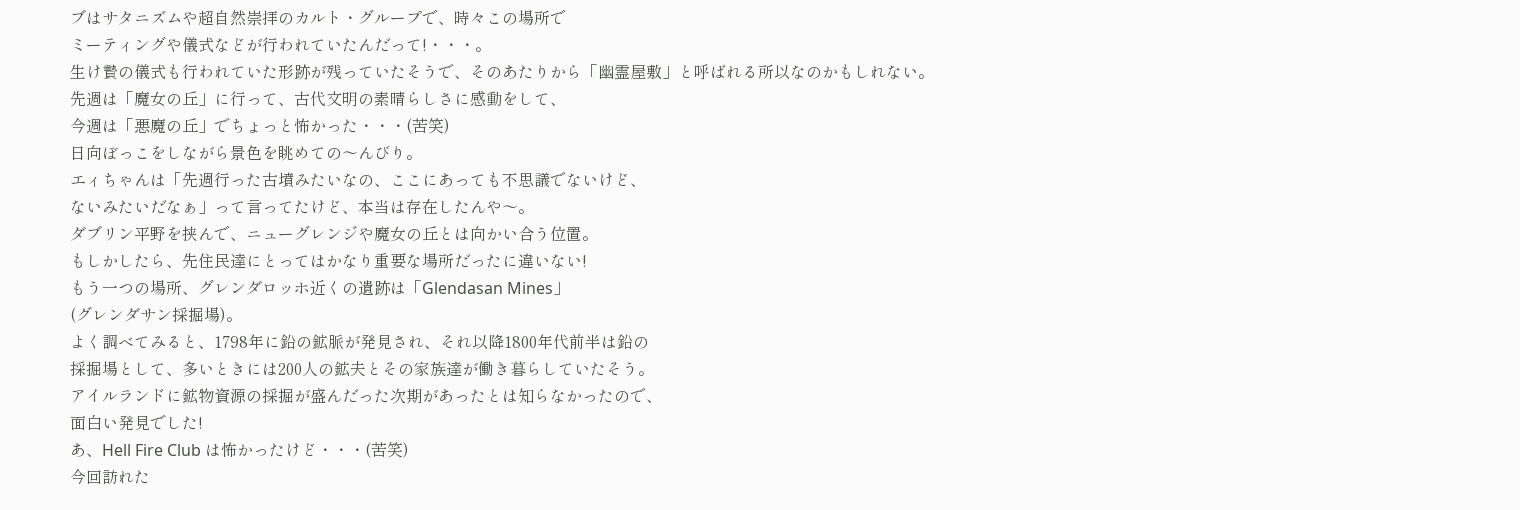ブはサタニズムや超自然崇拝のカルト・グループで、時々この場所で
ミーティングや儀式などが行われていたんだって!・・・。
生け贄の儀式も行われていた形跡が残っていたそうで、そのあたりから「幽霊屋敷」と呼ばれる所以なのかもしれない。
先週は「魔女の丘」に行って、古代文明の素晴らしさに感動をして、
今週は「悪魔の丘」でちょっと怖かった・・・(苦笑)
日向ぼっこをしながら景色を眺めての〜んびり。
エィちゃんは「先週行った古墳みたいなの、ここにあっても不思議でないけど、
ないみたいだなぁ」って言ってたけど、本当は存在したんや〜。
ダブリン平野を挟んで、ニューグレンジや魔女の丘とは向かい合う位置。
もしかしたら、先住民達にとってはかなり重要な場所だったに違いない!
もう一つの場所、グレンダロッホ近くの遺跡は「Glendasan Mines」
(グレンダサン採掘場)。
よく調べてみると、1798年に鉛の鉱脈が発見され、それ以降1800年代前半は鉛の
採掘場として、多いときには200人の鉱夫とその家族達が働き暮らしていたそう。
アイルランドに鉱物資源の採掘が盛んだった次期があったとは知らなかったので、
面白い発見でした!
あ、Hell Fire Club は怖かったけど・・・(苦笑)
今回訪れた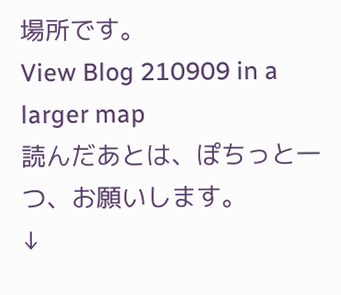場所です。
View Blog 210909 in a larger map
読んだあとは、ぽちっと一つ、お願いします。
↓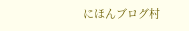にほんブログ村